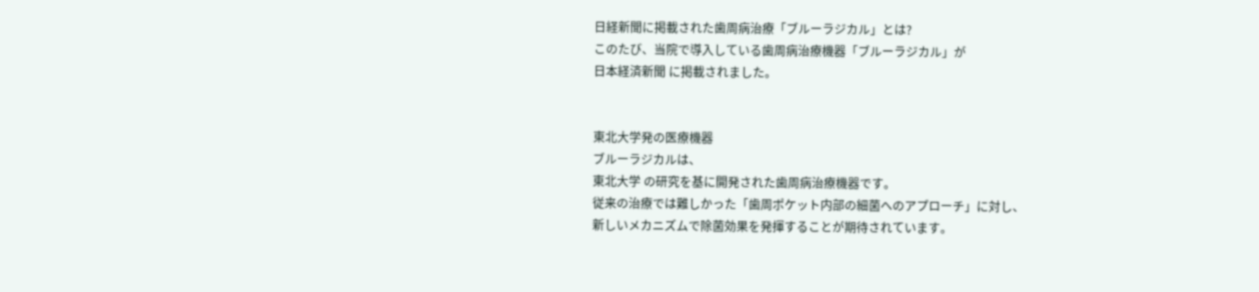日経新聞に掲載された歯周病治療「ブルーラジカル」とは?
このたび、当院で導入している歯周病治療機器「ブルーラジカル」が
日本経済新聞 に掲載されました。


東北大学発の医療機器
ブルーラジカルは、
東北大学 の研究を基に開発された歯周病治療機器です。
従来の治療では難しかった「歯周ポケット内部の細菌へのアプローチ」に対し、
新しいメカニズムで除菌効果を発揮することが期待されています。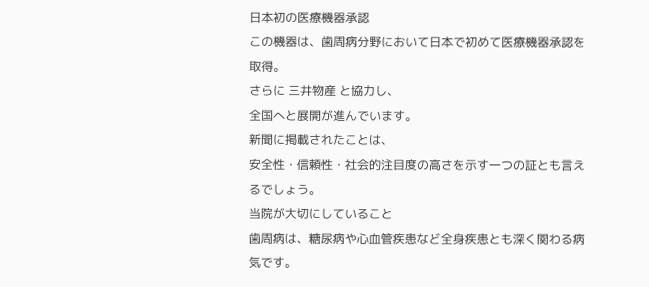日本初の医療機器承認
この機器は、歯周病分野において日本で初めて医療機器承認を取得。
さらに 三井物産 と協力し、
全国へと展開が進んでいます。
新聞に掲載されたことは、
安全性・信頼性・社会的注目度の高さを示す一つの証とも言えるでしょう。
当院が大切にしていること
歯周病は、糖尿病や心血管疾患など全身疾患とも深く関わる病気です。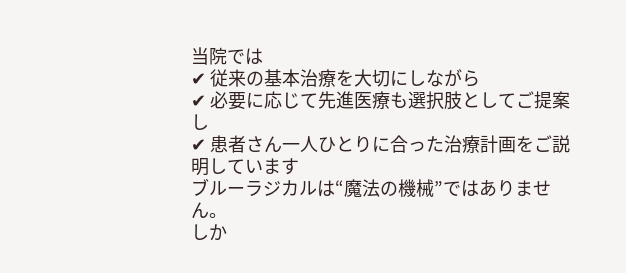当院では
✔ 従来の基本治療を大切にしながら
✔ 必要に応じて先進医療も選択肢としてご提案し
✔ 患者さん一人ひとりに合った治療計画をご説明しています
ブルーラジカルは“魔法の機械”ではありません。
しか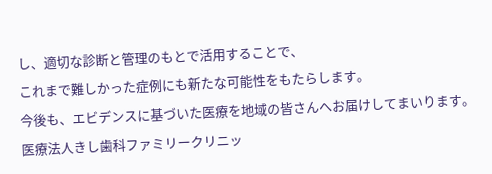し、適切な診断と管理のもとで活用することで、
これまで難しかった症例にも新たな可能性をもたらします。
今後も、エビデンスに基づいた医療を地域の皆さんへお届けしてまいります。
医療法人きし歯科ファミリークリニッ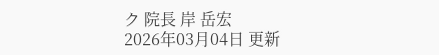ク 院長 岸 岳宏
2026年03月04日 更新